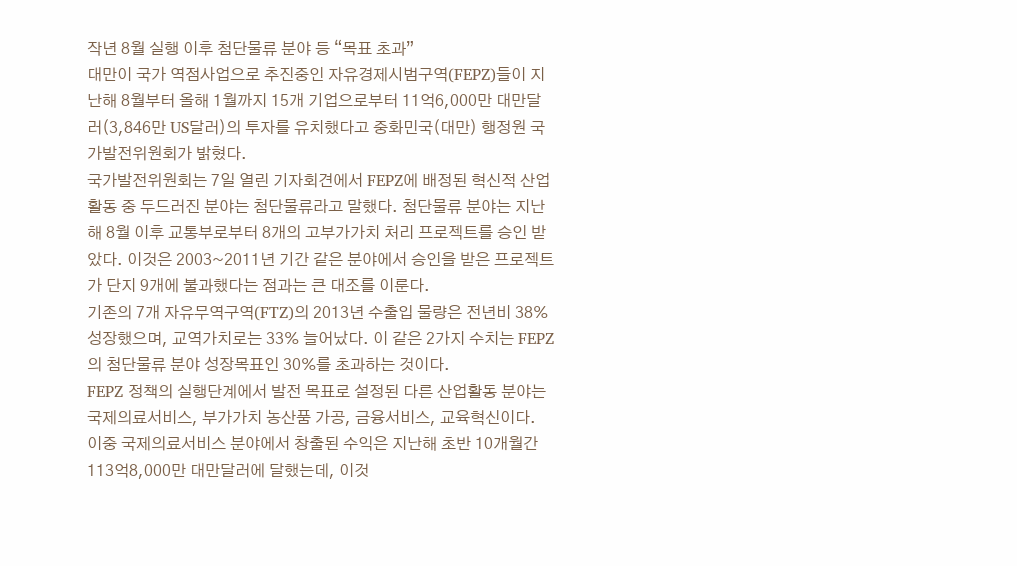작년 8월 실행 이후 첨단물류 분야 등 “목표 초과”
대만이 국가 역점사업으로 추진중인 자유경제시범구역(FEPZ)들이 지난해 8월부터 올해 1월까지 15개 기업으로부터 11억6,000만 대만달러(3,846만 US달러)의 투자를 유치했다고 중화민국(대만) 행정원 국가발전위원회가 밝혔다.
국가발전위원회는 7일 열린 기자회견에서 FEPZ에 배정된 혁신적 산업활동 중 두드러진 분야는 첨단물류라고 말했다. 첨단물류 분야는 지난해 8월 이후 교통부로부터 8개의 고부가가치 처리 프로젝트를 승인 받았다. 이것은 2003~2011년 기간 같은 분야에서 승인을 받은 프로젝트가 단지 9개에 불과했다는 점과는 큰 대조를 이룬다.
기존의 7개 자유무역구역(FTZ)의 2013년 수출입 물량은 전년비 38% 성장했으며, 교역가치로는 33% 늘어났다. 이 같은 2가지 수치는 FEPZ의 첨단물류 분야 성장목표인 30%를 초과하는 것이다.
FEPZ 정책의 실행단계에서 발전 목표로 설정된 다른 산업활동 분야는 국제의료서비스, 부가가치 농산품 가공, 금융서비스, 교육혁신이다.
이중 국제의료서비스 분야에서 창출된 수익은 지난해 초반 10개월간 113억8,000만 대만달러에 달했는데, 이것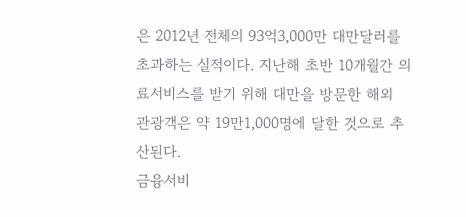은 2012년 전체의 93억3,000만 대만달러를 초과하는 실적이다. 지난해 초반 10개월간 의료서비스를 받기 위해 대만을 방문한 해외 관광객은 약 19만1,000명에 달한 것으로 추산된다.
금융서비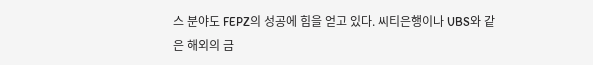스 분야도 FEPZ의 성공에 힘을 얻고 있다. 씨티은행이나 UBS와 같은 해외의 금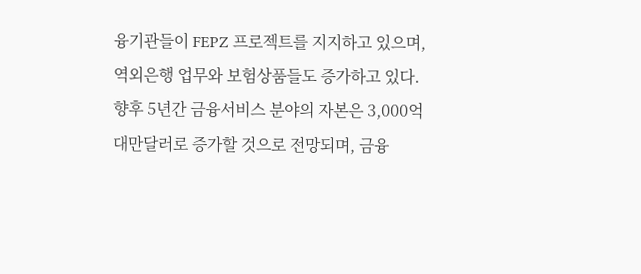융기관들이 FEPZ 프로젝트를 지지하고 있으며, 역외은행 업무와 보험상품들도 증가하고 있다. 향후 5년간 금융서비스 분야의 자본은 3,000억 대만달러로 증가할 것으로 전망되며, 금융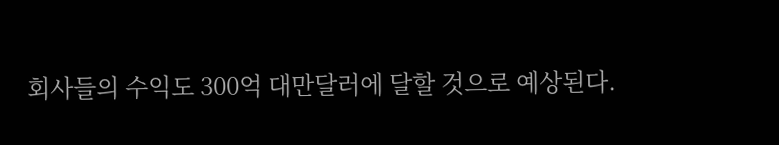회사들의 수익도 300억 대만달러에 달할 것으로 예상된다.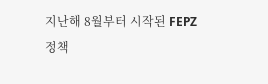지난해 8월부터 시작된 FEPZ 정책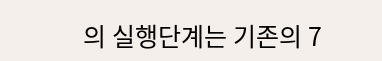의 실행단계는 기존의 7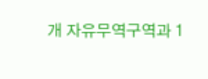개 자유무역구역과 1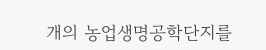개의 농업생명공학단지를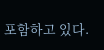포함하고 있다.